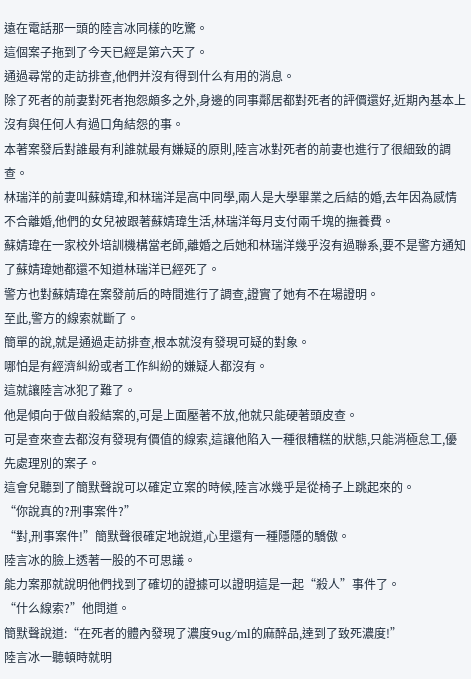遠在電話那一頭的陸言冰同樣的吃驚。
這個案子拖到了今天已經是第六天了。
通過尋常的走訪排查,他們并沒有得到什么有用的消息。
除了死者的前妻對死者抱怨頗多之外,身邊的同事鄰居都對死者的評價還好,近期內基本上沒有與任何人有過口角結怨的事。
本著案發后對誰最有利誰就最有嫌疑的原則,陸言冰對死者的前妻也進行了很細致的調查。
林瑞洋的前妻叫蘇婧瑋,和林瑞洋是高中同學,兩人是大學畢業之后結的婚,去年因為感情不合離婚,他們的女兒被跟著蘇婧瑋生活,林瑞洋每月支付兩千塊的撫養費。
蘇婧瑋在一家校外培訓機構當老師,離婚之后她和林瑞洋幾乎沒有過聯系,要不是警方通知了蘇婧瑋她都還不知道林瑞洋已經死了。
警方也對蘇婧瑋在案發前后的時間進行了調查,證實了她有不在場證明。
至此,警方的線索就斷了。
簡單的說,就是通過走訪排查,根本就沒有發現可疑的對象。
哪怕是有經濟糾紛或者工作糾紛的嫌疑人都沒有。
這就讓陸言冰犯了難了。
他是傾向于做自殺結案的,可是上面壓著不放,他就只能硬著頭皮查。
可是查來查去都沒有發現有價值的線索,這讓他陷入一種很糟糕的狀態,只能消極怠工,優先處理別的案子。
這會兒聽到了簡默聲說可以確定立案的時候,陸言冰幾乎是從椅子上跳起來的。
“你說真的?刑事案件?”
“對,刑事案件!”簡默聲很確定地說道,心里還有一種隱隱的驕傲。
陸言冰的臉上透著一股的不可思議。
能力案那就說明他們找到了確切的證據可以證明這是一起“殺人”事件了。
“什么線索?”他問道。
簡默聲說道:“在死者的體內發現了濃度9ug/ml的麻醉品,達到了致死濃度!”
陸言冰一聽頓時就明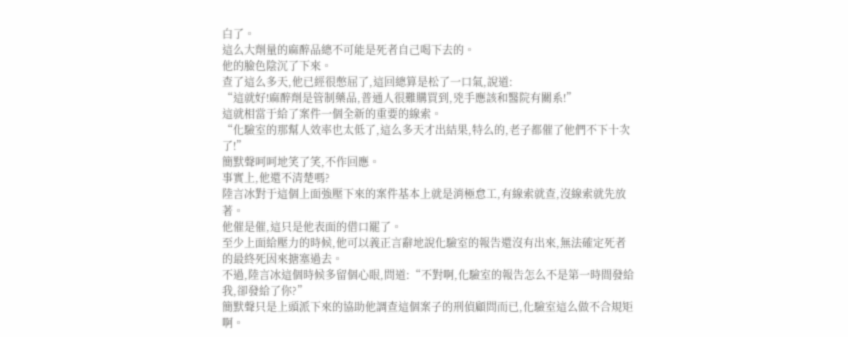白了。
這么大劑量的麻醉品總不可能是死者自己喝下去的。
他的臉色陰沉了下來。
查了這么多天,他已經很憋屈了,這回總算是松了一口氣,說道:
“這就好!麻醉劑是管制藥品,普通人很難購買到,兇手應該和醫院有關系!”
這就相當于給了案件一個全新的重要的線索。
“化驗室的那幫人效率也太低了,這么多天才出結果,特么的,老子都催了他們不下十次了!”
簡默聲呵呵地笑了笑,不作回應。
事實上,他還不清楚嗎?
陸言冰對于這個上面強壓下來的案件基本上就是消極怠工,有線索就查,沒線索就先放著。
他催是催,這只是他表面的借口罷了。
至少上面給壓力的時候,他可以義正言辭地說化驗室的報告還沒有出來,無法確定死者的最終死因來搪塞過去。
不過,陸言冰這個時候多留個心眼,問道:“不對啊,化驗室的報告怎么不是第一時間發給我,卻發給了你?”
簡默聲只是上頭派下來的協助他調查這個案子的刑偵顧問而已,化驗室這么做不合規矩啊。